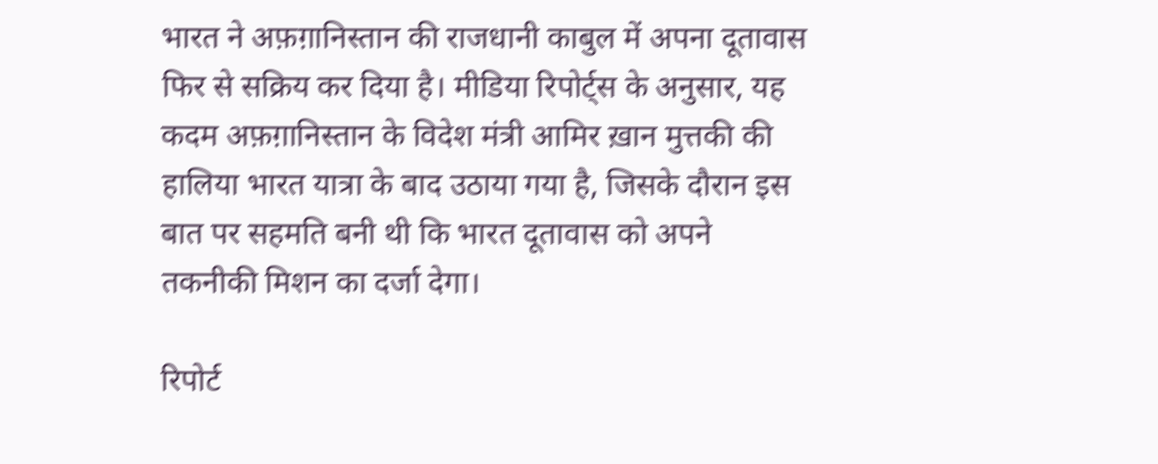भारत ने अफ़ग़ानिस्तान की राजधानी काबुल में अपना दूतावास फिर से सक्रिय कर दिया है। मीडिया रिपोर्ट्स के अनुसार, यह कदम अफ़ग़ानिस्तान के विदेश मंत्री आमिर ख़ान मुत्तकी की हालिया भारत यात्रा के बाद उठाया गया है, जिसके दौरान इस बात पर सहमति बनी थी कि भारत दूतावास को अपने तकनीकी मिशन का दर्जा देगा।

रिपोर्ट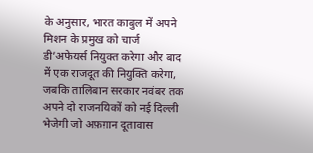के अनुसार, भारत काबुल में अपने मिशन के प्रमुख को चार्ज डी’अफेयर्स नियुक्त करेगा और बाद में एक राजदूत की नियुक्ति करेगा, जबकि तालिबान सरकार नवंबर तक अपने दो राजनयिकों को नई दिल्ली भेजेगी जो अफ़ग़ान दूतावास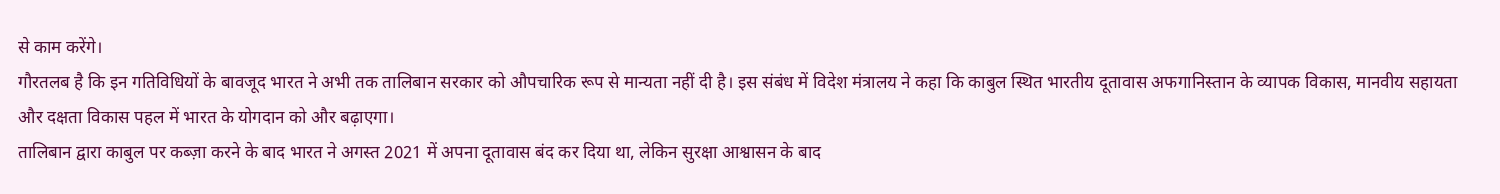से काम करेंगे।
गौरतलब है कि इन गतिविधियों के बावजूद भारत ने अभी तक तालिबान सरकार को औपचारिक रूप से मान्यता नहीं दी है। इस संबंध में विदेश मंत्रालय ने कहा कि काबुल स्थित भारतीय दूतावास अफगानिस्तान के व्यापक विकास, मानवीय सहायता और दक्षता विकास पहल में भारत के योगदान को और बढ़ाएगा।
तालिबान द्वारा काबुल पर कब्ज़ा करने के बाद भारत ने अगस्त 2021 में अपना दूतावास बंद कर दिया था, लेकिन सुरक्षा आश्वासन के बाद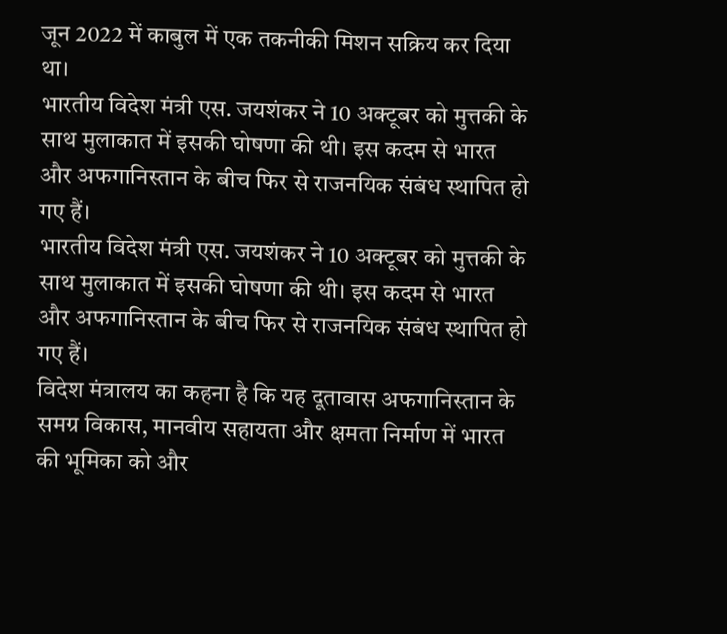जून 2022 में काबुल में एक तकनीकी मिशन सक्रिय कर दिया था।
भारतीय विदेश मंत्री एस. जयशंकर ने 10 अक्टूबर को मुत्तकी के साथ मुलाकात में इसकी घोषणा की थी। इस कदम से भारत और अफगानिस्तान के बीच फिर से राजनयिक संबंध स्थापित हो गए हैं।
भारतीय विदेश मंत्री एस. जयशंकर ने 10 अक्टूबर को मुत्तकी के साथ मुलाकात में इसकी घोषणा की थी। इस कदम से भारत और अफगानिस्तान के बीच फिर से राजनयिक संबंध स्थापित हो गए हैं।
विदेश मंत्रालय का कहना है कि यह दूतावास अफगानिस्तान के समग्र विकास, मानवीय सहायता और क्षमता निर्माण में भारत की भूमिका को और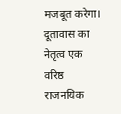मजबूत करेगा। दूतावास का नेतृत्व एक वरिष्ठ राजनयिक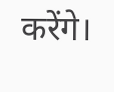करेंगे।